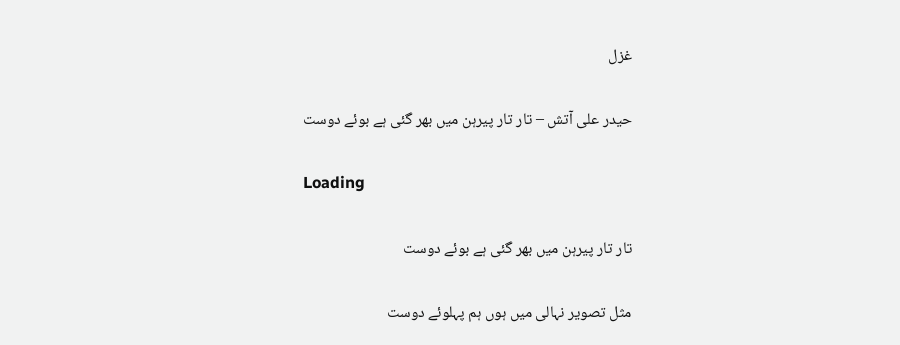غزل

حیدر علی آتش – تار تار پیرہن میں بھر گئی ہے بوئے دوست

Loading

تار تار پیرہن میں بھر گئی ہے بوئے دوست

مثل تصویر نہالی میں ہوں ہم پہلوئے دوست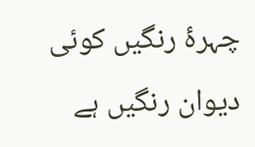چہرۂ رنگیں کوئی دیوان رنگیں ہے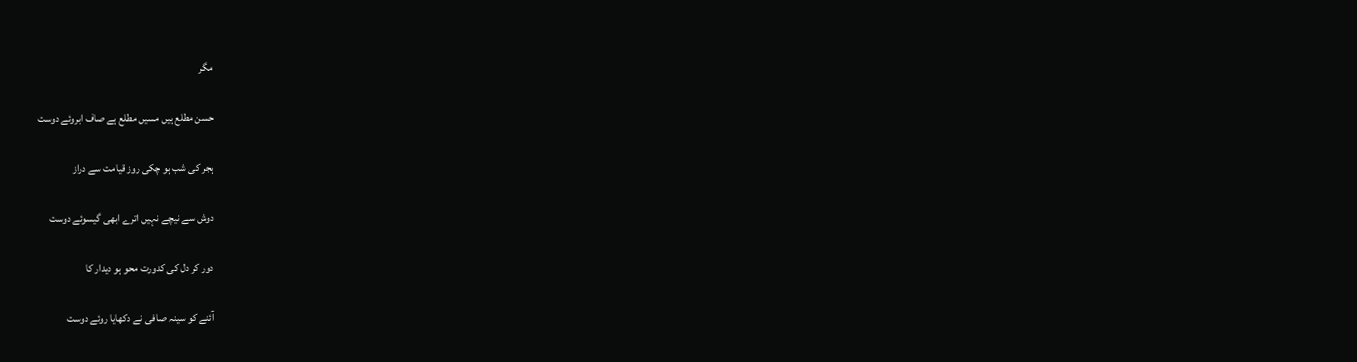مگر

حسن مطلع ہیں مسیں مطلع ہے صاف ابروئے دوست

ہجر کی شب ہو چکی روز قیامت سے دراز

دوش سے نیچے نہیں اترے ابھی گیسوئے دوست

دور کر دل کی کدورت محو ہو دیدار کا

آئنے کو سینہ صافی نے دکھایا روئے دوست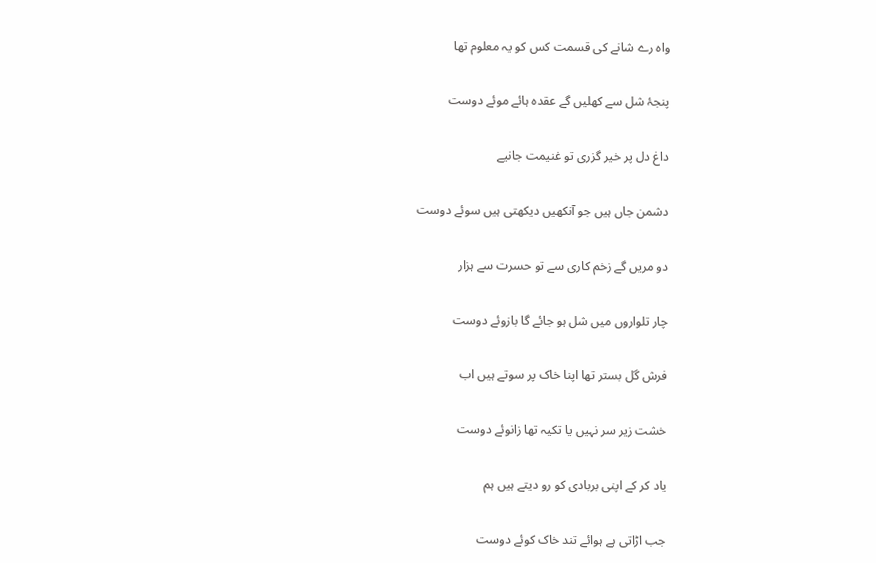واہ رے شانے کی قسمت کس کو یہ معلوم تھا

پنجۂ شل سے کھلیں گے عقدہ ہائے موئے دوست

داغ دل پر خیر گزری تو غنیمت جانیے

دشمن جاں ہیں جو آنکھیں دیکھتی ہیں سوئے دوست

دو مریں گے زخم کاری سے تو حسرت سے ہزار

چار تلواروں میں شل ہو جائے گا بازوئے دوست

فرش گل بستر تھا اپنا خاک پر سوتے ہیں اب

خشت زیر سر نہیں یا تکیہ تھا زانوئے دوست

یاد کر کے اپنی بربادی کو رو دیتے ہیں ہم

جب اڑاتی ہے ہوائے تند خاک کوئے دوست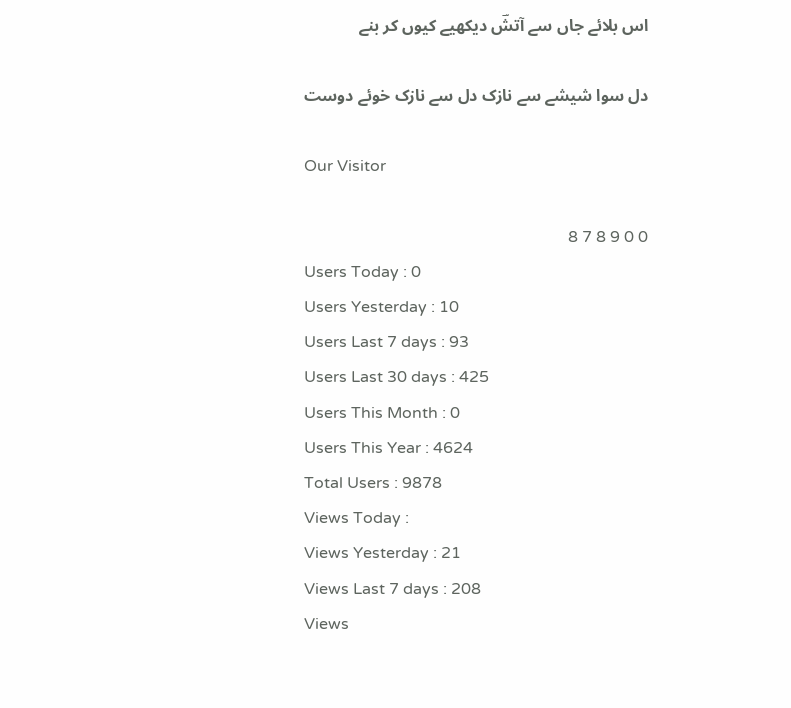اس بلائے جاں سے آتشؔ دیکھیے کیوں کر بنے

دل سوا شیشے سے نازک دل سے نازک خوئے دوست

Our Visitor

0 0 9 8 7 8
Users Today : 0
Users Yesterday : 10
Users Last 7 days : 93
Users Last 30 days : 425
Users This Month : 0
Users This Year : 4624
Total Users : 9878
Views Today :
Views Yesterday : 21
Views Last 7 days : 208
Views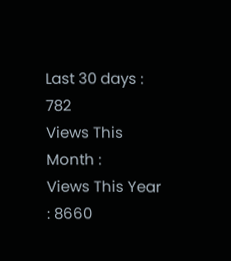Last 30 days : 782
Views This Month :
Views This Year : 8660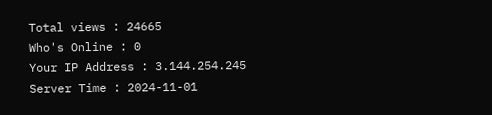Total views : 24665
Who's Online : 0
Your IP Address : 3.144.254.245
Server Time : 2024-11-01